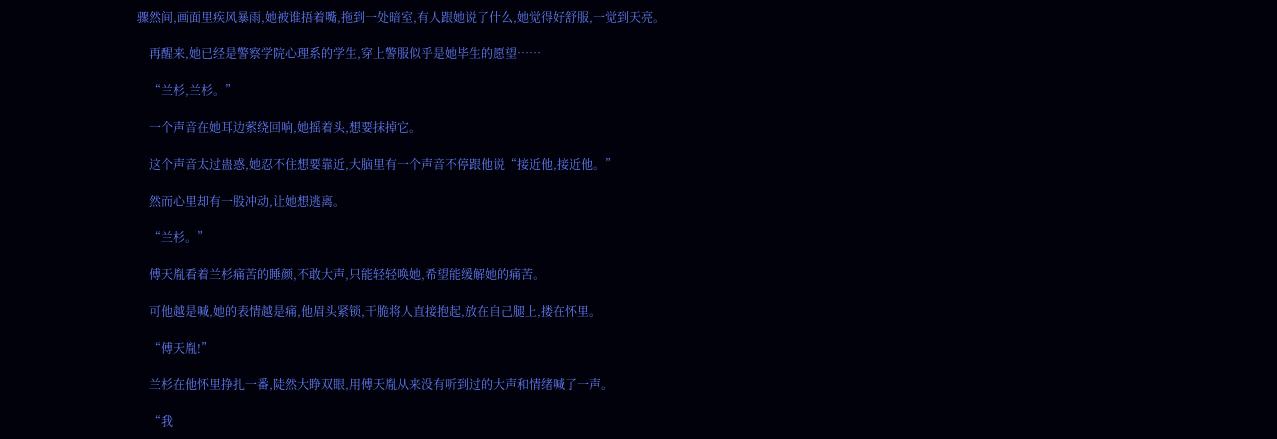骤然间,画面里疾风暴雨,她被谁捂着嘴,拖到一处暗室,有人跟她说了什么,她觉得好舒服,一觉到天亮。

    再醒来,她已经是警察学院心理系的学生,穿上警服似乎是她毕生的愿望……

    “兰杉,兰杉。”

    一个声音在她耳边萦绕回响,她摇着头,想要抹掉它。

    这个声音太过蛊惑,她忍不住想要靠近,大脑里有一个声音不停跟他说“接近他,接近他。”

    然而心里却有一股冲动,让她想逃离。

    “兰杉。”

    傅天胤看着兰杉痛苦的睡颜,不敢大声,只能轻轻唤她,希望能缓解她的痛苦。

    可他越是喊,她的表情越是痛,他眉头紧锁,干脆将人直接抱起,放在自己腿上,搂在怀里。

    “傅天胤!”

    兰杉在他怀里挣扎一番,陡然大睁双眼,用傅天胤从来没有听到过的大声和情绪喊了一声。

    “我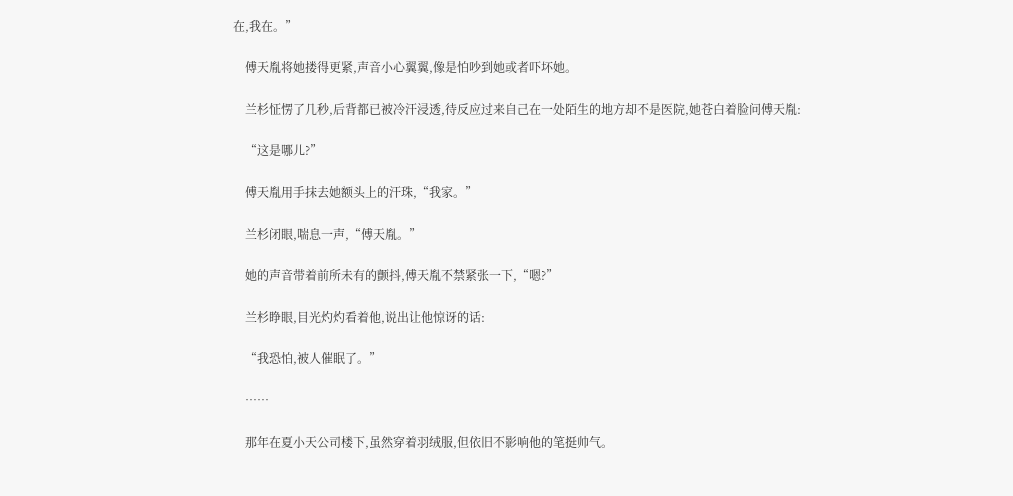在,我在。”

    傅天胤将她搂得更紧,声音小心翼翼,像是怕吵到她或者吓坏她。

    兰杉怔愣了几秒,后背都已被冷汗浸透,待反应过来自己在一处陌生的地方却不是医院,她苍白着脸问傅天胤:

    “这是哪儿?”

    傅天胤用手抹去她额头上的汗珠,“我家。”

    兰杉闭眼,喘息一声,“傅天胤。”

    她的声音带着前所未有的颤抖,傅天胤不禁紧张一下,“嗯?”

    兰杉睁眼,目光灼灼看着他,说出让他惊讶的话:

    “我恐怕,被人催眠了。”

    ……

    那年在夏小天公司楼下,虽然穿着羽绒服,但依旧不影响他的笔挺帅气。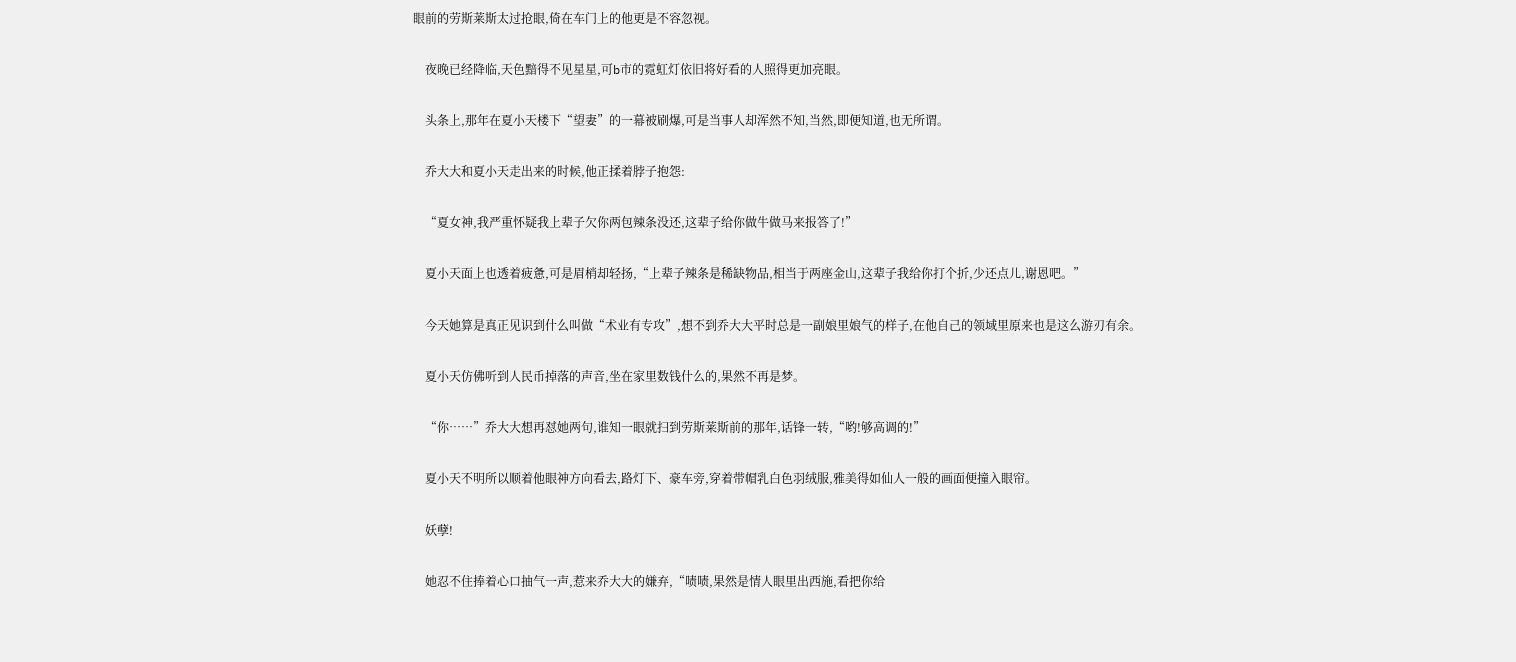眼前的劳斯莱斯太过抢眼,倚在车门上的他更是不容忽视。

    夜晚已经降临,天色黯得不见星星,可b市的霓虹灯依旧将好看的人照得更加亮眼。

    头条上,那年在夏小天楼下“望妻”的一幕被刷爆,可是当事人却浑然不知,当然,即便知道,也无所谓。

    乔大大和夏小天走出来的时候,他正揉着脖子抱怨:

    “夏女神,我严重怀疑我上辈子欠你两包辣条没还,这辈子给你做牛做马来报答了!”

    夏小天面上也透着疲惫,可是眉梢却轻扬,“上辈子辣条是稀缺物品,相当于两座金山,这辈子我给你打个折,少还点儿,谢恩吧。”

    今天她算是真正见识到什么叫做“术业有专攻”,想不到乔大大平时总是一副娘里娘气的样子,在他自己的领域里原来也是这么游刃有余。

    夏小天仿佛听到人民币掉落的声音,坐在家里数钱什么的,果然不再是梦。

    “你……”乔大大想再怼她两句,谁知一眼就扫到劳斯莱斯前的那年,话锋一转,“哟!够高调的!”

    夏小天不明所以顺着他眼神方向看去,路灯下、豪车旁,穿着带帽乳白色羽绒服,雅美得如仙人一般的画面便撞入眼帘。

    妖孽!

    她忍不住捧着心口抽气一声,惹来乔大大的嫌弃,“啧啧,果然是情人眼里出西施,看把你给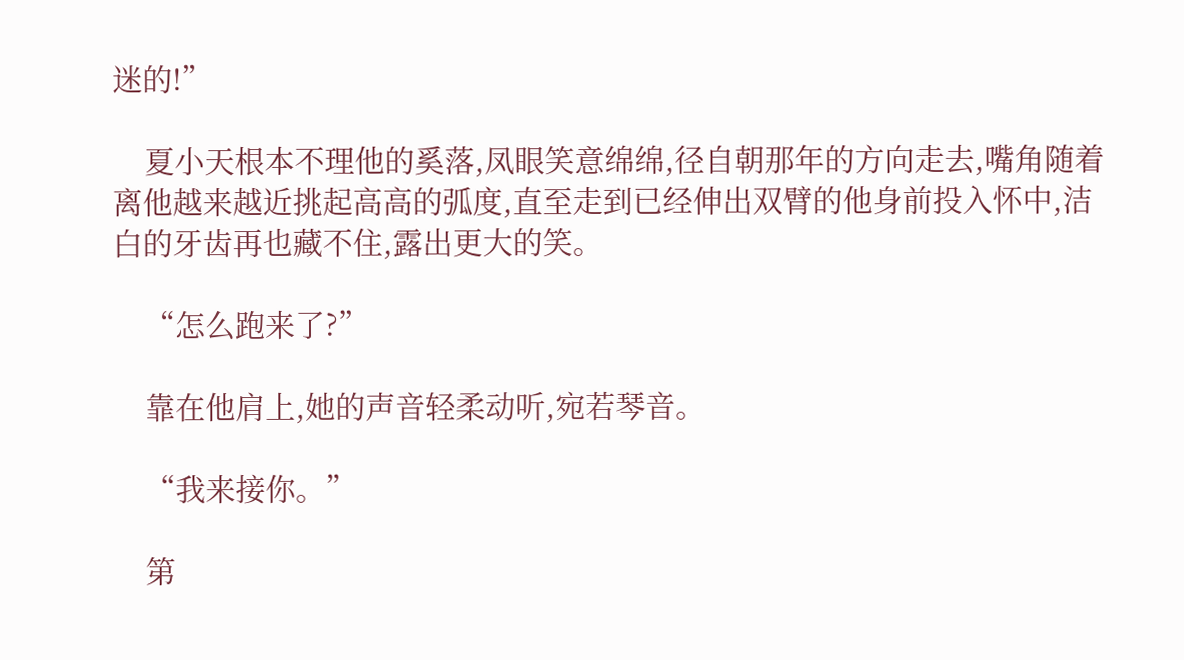迷的!”

    夏小天根本不理他的奚落,凤眼笑意绵绵,径自朝那年的方向走去,嘴角随着离他越来越近挑起高高的弧度,直至走到已经伸出双臂的他身前投入怀中,洁白的牙齿再也藏不住,露出更大的笑。

    “怎么跑来了?”

    靠在他肩上,她的声音轻柔动听,宛若琴音。

    “我来接你。”

    第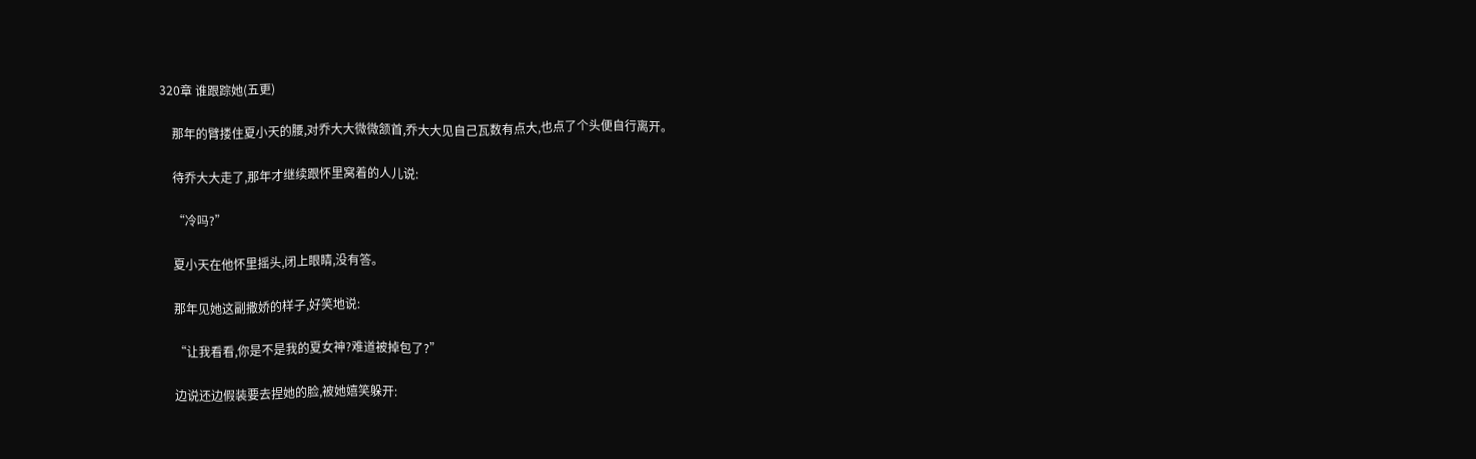320章 谁跟踪她(五更)

    那年的臂搂住夏小天的腰,对乔大大微微颔首,乔大大见自己瓦数有点大,也点了个头便自行离开。

    待乔大大走了,那年才继续跟怀里窝着的人儿说:

    “冷吗?”

    夏小天在他怀里摇头,闭上眼睛,没有答。

    那年见她这副撒娇的样子,好笑地说:

    “让我看看,你是不是我的夏女神?难道被掉包了?”

    边说还边假装要去捏她的脸,被她嬉笑躲开: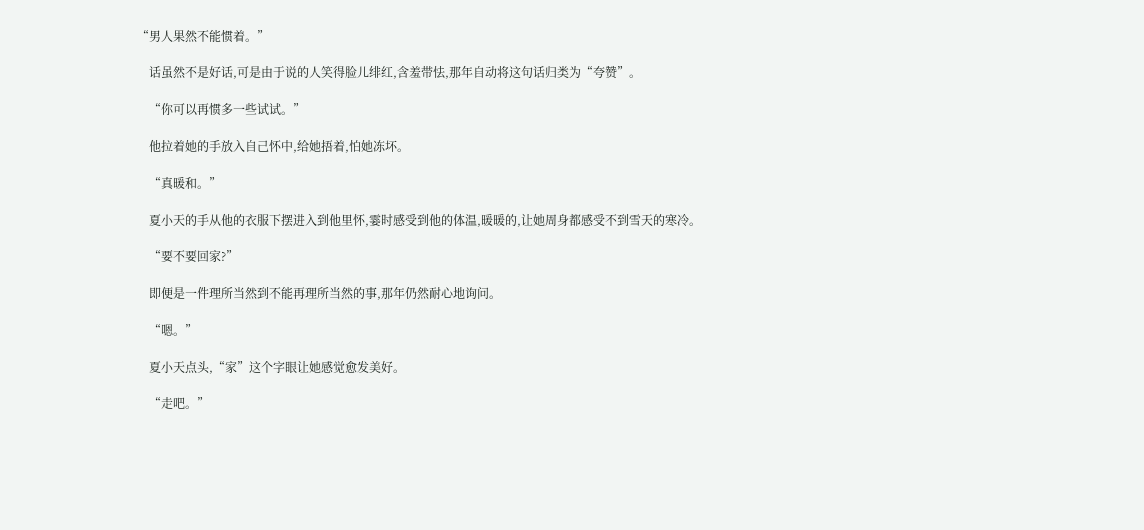“男人果然不能惯着。”

    话虽然不是好话,可是由于说的人笑得脸儿绯红,含羞带怯,那年自动将这句话归类为“夸赞”。

    “你可以再惯多一些试试。”

    他拉着她的手放入自己怀中,给她捂着,怕她冻坏。

    “真暖和。”

    夏小天的手从他的衣服下摆进入到他里怀,霎时感受到他的体温,暖暖的,让她周身都感受不到雪天的寒冷。

    “要不要回家?”

    即便是一件理所当然到不能再理所当然的事,那年仍然耐心地询问。

    “嗯。”

    夏小天点头,“家”这个字眼让她感觉愈发美好。

    “走吧。”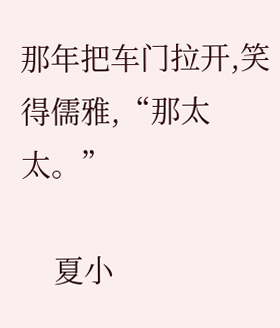那年把车门拉开,笑得儒雅,“那太太。”

    夏小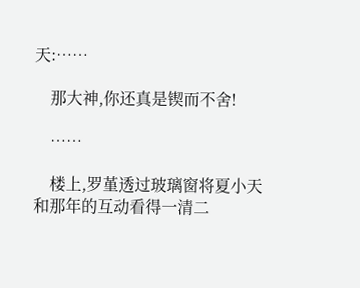天:……

    那大神,你还真是锲而不舍!

    ……

    楼上,罗堇透过玻璃窗将夏小天和那年的互动看得一清二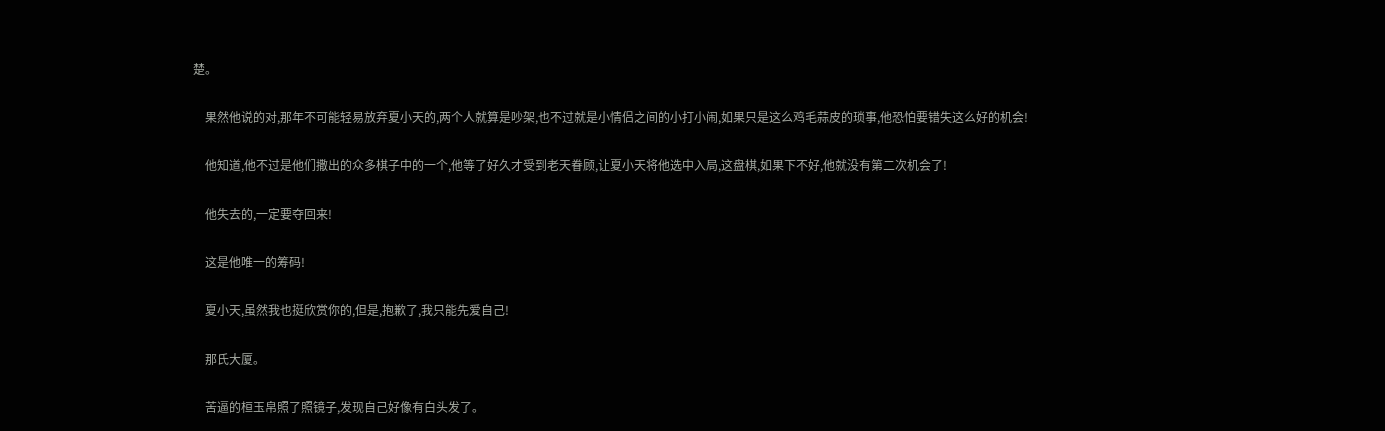楚。

    果然他说的对,那年不可能轻易放弃夏小天的,两个人就算是吵架,也不过就是小情侣之间的小打小闹,如果只是这么鸡毛蒜皮的琐事,他恐怕要错失这么好的机会!

    他知道,他不过是他们撒出的众多棋子中的一个,他等了好久才受到老天眷顾,让夏小天将他选中入局,这盘棋,如果下不好,他就没有第二次机会了!

    他失去的,一定要夺回来!

    这是他唯一的筹码!

    夏小天,虽然我也挺欣赏你的,但是,抱歉了,我只能先爱自己!

    那氏大厦。

    苦逼的桓玉帛照了照镜子,发现自己好像有白头发了。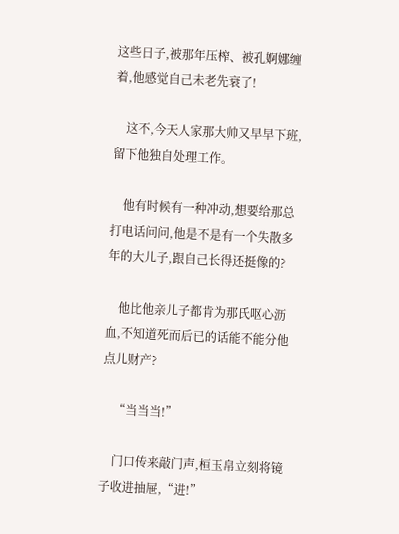这些日子,被那年压榨、被孔婀娜缠着,他感觉自己未老先衰了!

    这不,今天人家那大帅又早早下班,留下他独自处理工作。

    他有时候有一种冲动,想要给那总打电话问问,他是不是有一个失散多年的大儿子,跟自己长得还挺像的?

    他比他亲儿子都肯为那氏呕心沥血,不知道死而后已的话能不能分他点儿财产?

    “当当当!”

    门口传来敲门声,桓玉帛立刻将镜子收进抽屉,“进!”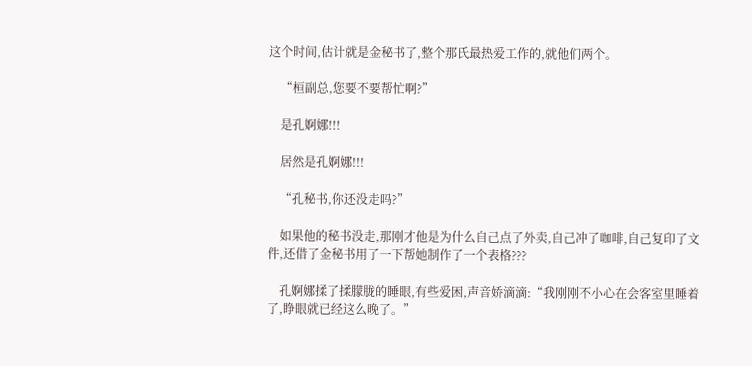这个时间,估计就是金秘书了,整个那氏最热爱工作的,就他们两个。

    “桓副总,您要不要帮忙啊?”

    是孔婀娜!!!

    居然是孔婀娜!!!

    “孔秘书,你还没走吗?”

    如果他的秘书没走,那刚才他是为什么自己点了外卖,自己冲了咖啡,自己复印了文件,还借了金秘书用了一下帮她制作了一个表格???

    孔婀娜揉了揉朦胧的睡眼,有些爱困,声音娇滴滴:“我刚刚不小心在会客室里睡着了,睁眼就已经这么晚了。”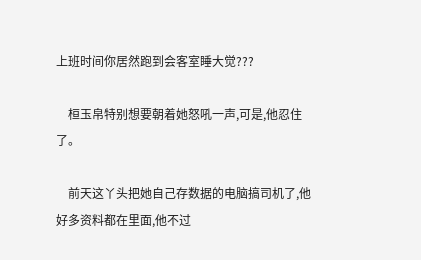上班时间你居然跑到会客室睡大觉???

    桓玉帛特别想要朝着她怒吼一声,可是,他忍住了。

    前天这丫头把她自己存数据的电脑搞司机了,他好多资料都在里面,他不过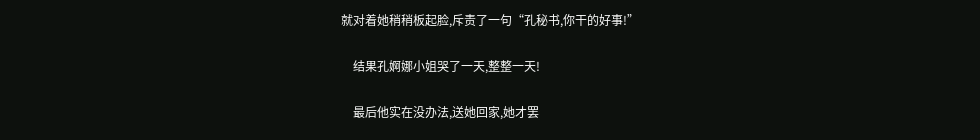就对着她稍稍板起脸,斥责了一句“孔秘书,你干的好事!”

    结果孔婀娜小姐哭了一天,整整一天!

    最后他实在没办法,送她回家,她才罢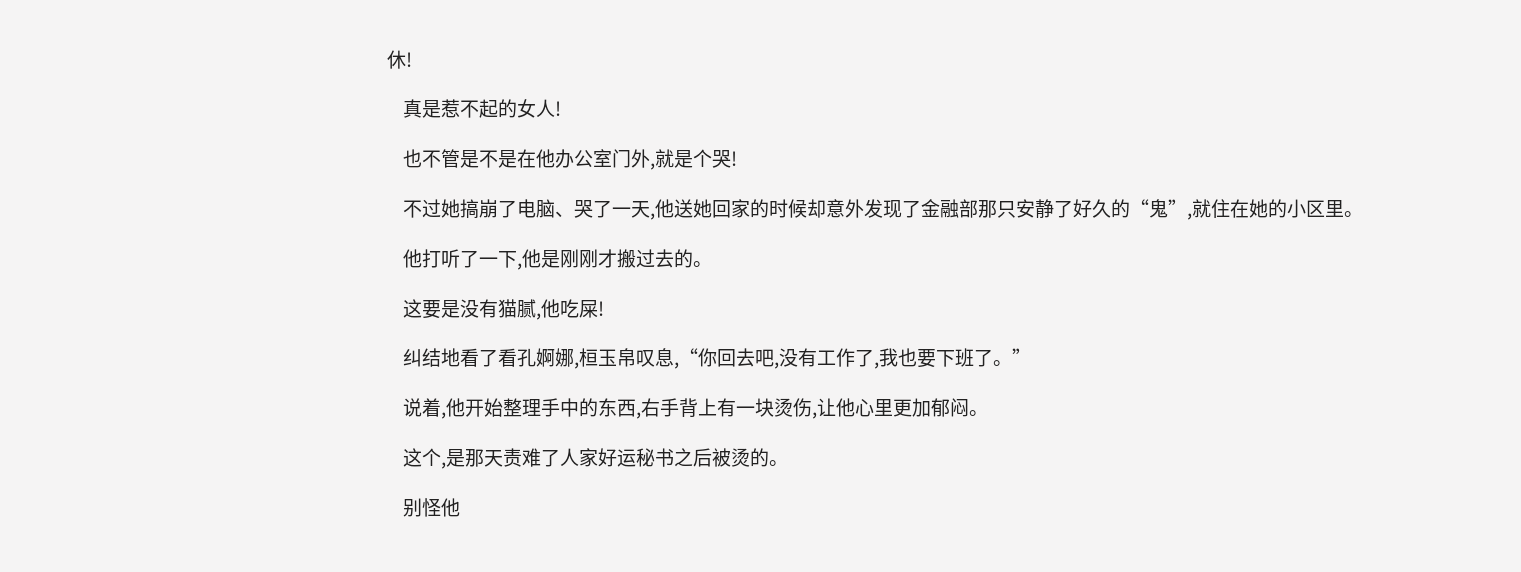休!

    真是惹不起的女人!

    也不管是不是在他办公室门外,就是个哭!

    不过她搞崩了电脑、哭了一天,他送她回家的时候却意外发现了金融部那只安静了好久的“鬼”,就住在她的小区里。

    他打听了一下,他是刚刚才搬过去的。

    这要是没有猫腻,他吃屎!

    纠结地看了看孔婀娜,桓玉帛叹息,“你回去吧,没有工作了,我也要下班了。”

    说着,他开始整理手中的东西,右手背上有一块烫伤,让他心里更加郁闷。

    这个,是那天责难了人家好运秘书之后被烫的。

    别怪他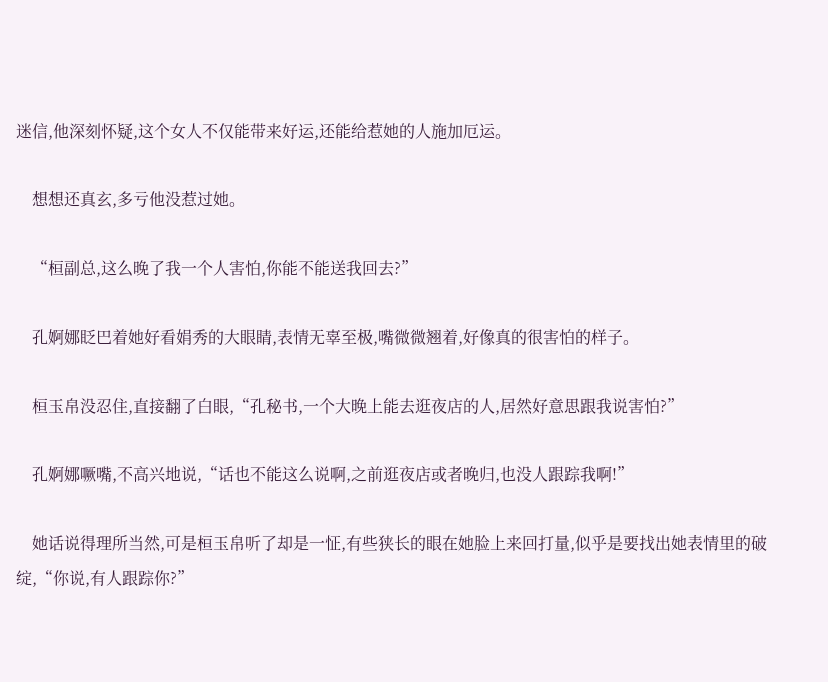迷信,他深刻怀疑,这个女人不仅能带来好运,还能给惹她的人施加厄运。

    想想还真玄,多亏他没惹过她。

    “桓副总,这么晚了我一个人害怕,你能不能送我回去?”

    孔婀娜眨巴着她好看娟秀的大眼睛,表情无辜至极,嘴微微翘着,好像真的很害怕的样子。

    桓玉帛没忍住,直接翻了白眼,“孔秘书,一个大晚上能去逛夜店的人,居然好意思跟我说害怕?”

    孔婀娜噘嘴,不高兴地说,“话也不能这么说啊,之前逛夜店或者晚归,也没人跟踪我啊!”

    她话说得理所当然,可是桓玉帛听了却是一怔,有些狭长的眼在她脸上来回打量,似乎是要找出她表情里的破绽,“你说,有人跟踪你?”